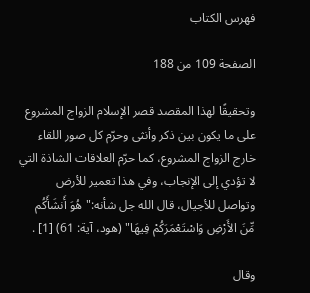فهرس الكتاب

الصفحة 109 من 188

وتحقيقًا لهذا المقصد قصر الإسلام الزواج المشروع على ما يكون بين ذكر وأنثى وحرّم كل صور اللقاء خارج الزواج المشروع، كما حرّم العلاقات الشاذة التي لا تؤدي إلى الإنجاب، وفي هذا تعمير للأرض وتواصل للأجيال، قال الله جل شأنه:"هُوَ أَنشَأَكُم مِّنَ الأَرْضِ وَاسْتَعْمَرَكُمْ فِيهَا" (هود، آية: 61) [1] .

وقال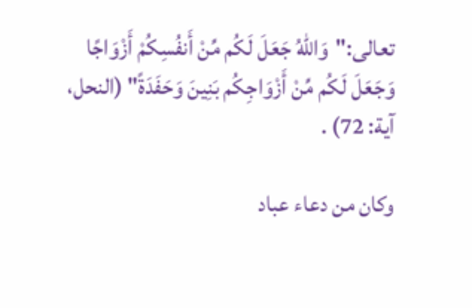تعالى:"وَاللّهُ جَعَلَ لَكُم مِّنْ أَنفُسِكُمْ أَزْوَاجًا وَجَعَلَ لَكُم مِّنْ أَزْوَاجِكُم بَنِينَ وَحَفَدَةً" (النحل، آية: 72) .

وكان من دعاء عباد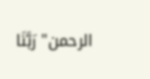الرحمن"رَبَّنَا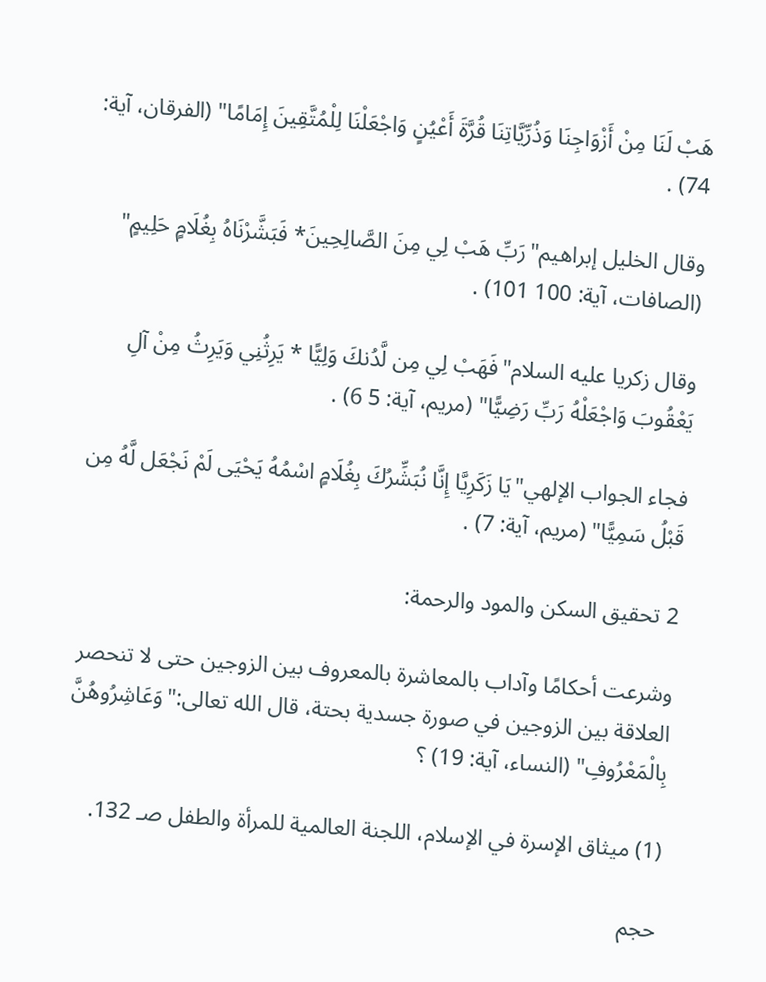هَبْ لَنَا مِنْ أَزْوَاجِنَا وَذُرِّيَّاتِنَا قُرَّةَ أَعْيُنٍ وَاجْعَلْنَا لِلْمُتَّقِينَ إِمَامًا" (الفرقان، آية: 74) .

وقال الخليل إبراهيم"رَبِّ هَبْ لِي مِنَ الصَّالِحِينَ* فَبَشَّرْنَاهُ بِغُلَامٍ حَلِيمٍ" (الصافات، آية: 100 101) .

وقال زكريا عليه السلام"فَهَبْ لِي مِن لَّدُنكَ وَلِيًّا * يَرِثُنِي وَيَرِثُ مِنْ آلِ يَعْقُوبَ وَاجْعَلْهُ رَبِّ رَضِيًّا" (مريم، آية: 5 6) .

فجاء الجواب الإلهي"يَا زَكَرِيَّا إِنَّا نُبَشِّرُكَ بِغُلَامٍ اسْمُهُ يَحْيَى لَمْ نَجْعَل لَّهُ مِن قَبْلُ سَمِيًّا" (مريم، آية: 7) .

2 تحقيق السكن والمود والرحمة:

وشرعت أحكامًا وآداب بالمعاشرة بالمعروف بين الزوجين حتى لا تنحصر العلاقة بين الزوجين في صورة جسدية بحتة، قال الله تعالى:"وَعَاشِرُوهُنَّ بِالْمَعْرُوفِ" (النساء، آية: 19) ؟

(1) ميثاق الإسرة في الإسلام، اللجنة العالمية للمرأة والطفل صـ 132.

حجم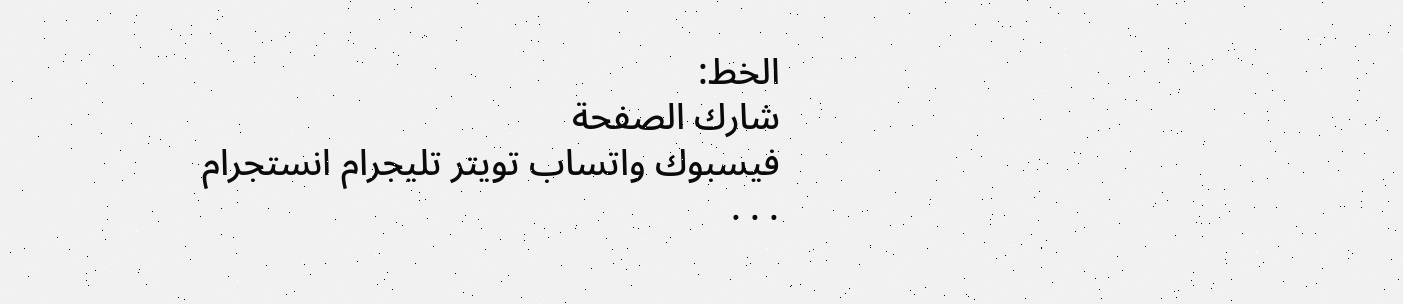الخط:
شارك الصفحة
فيسبوك واتساب تويتر تليجرام انستجرام
. . .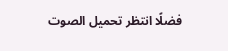فضلًا انتظر تحميل الصوت